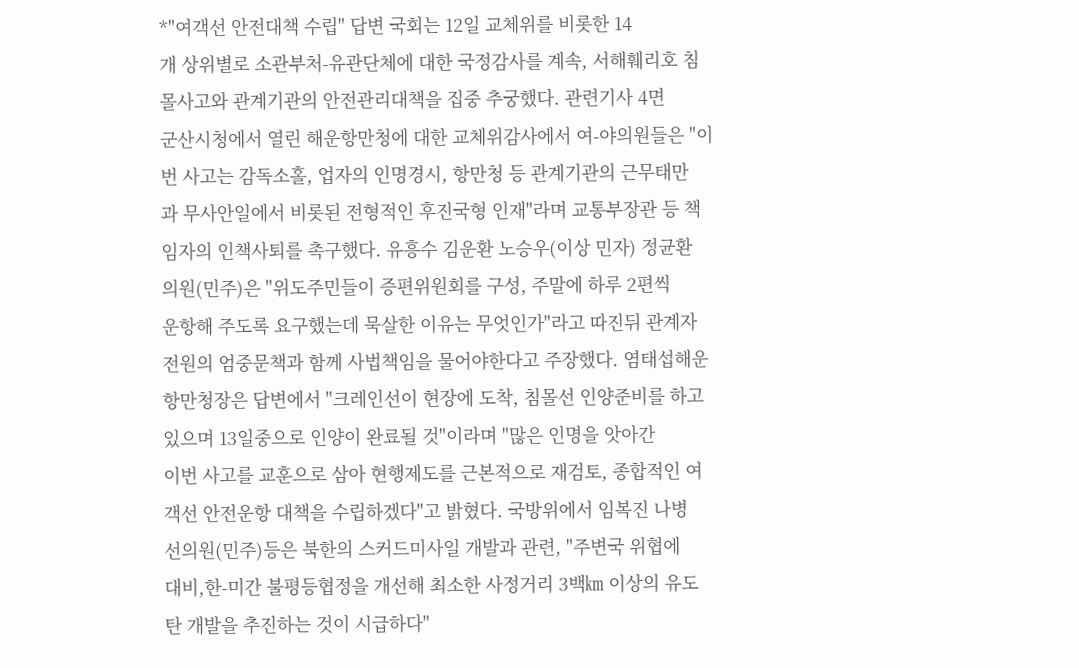*"여객선 안전대책 수립" 답변 국회는 12일 교체위를 비롯한 14
개 상위별로 소관부처-유관단체에 대한 국정감사를 계속, 서해훼리호 침
몰사고와 관계기관의 안전관리대책을 집중 추궁했다. 관련기사 4면
군산시청에서 열린 해운항만청에 대한 교체위감사에서 여-야의원들은 "이
번 사고는 감독소홀, 업자의 인명경시, 항만청 등 관계기관의 근무태만
과 무사안일에서 비롯된 전형적인 후진국형 인재"라며 교통부장관 등 책
임자의 인책사퇴를 촉구했다. 유흥수 김운환 노승우(이상 민자) 정균환
의원(민주)은 "위도주민들이 증편위원회를 구성, 주말에 하루 2편씩
운항해 주도록 요구했는데 묵살한 이유는 무엇인가"라고 따진뒤 관계자
전원의 엄중문책과 함께 사법책임을 물어야한다고 주장했다. 염태섭해운
항만청장은 답변에서 "크레인선이 현장에 도착, 침몰선 인양준비를 하고
있으며 13일중으로 인양이 완료될 것"이라며 "많은 인명을 앗아간
이번 사고를 교훈으로 삼아 현행제도를 근본적으로 재검토, 종합적인 여
객선 안전운항 대책을 수립하겠다"고 밝혔다. 국방위에서 임복진 나병
선의원(민주)등은 북한의 스커드미사일 개발과 관련, "주변국 위협에
대비,한-미간 불평등협정을 개선해 최소한 사정거리 3백㎞ 이상의 유도
탄 개발을 추진하는 것이 시급하다"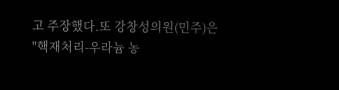고 주장했다.또 강창성의원(민주)은
"핵재처리-우라늄 농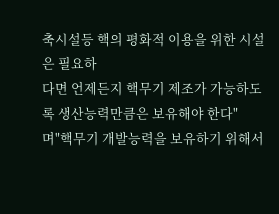축시설등 핵의 평화적 이용을 위한 시설은 필요하
다면 언제든지 핵무기 제조가 가능하도록 생산능력만큼은 보유해야 한다"
며"핵무기 개발능력을 보유하기 위해서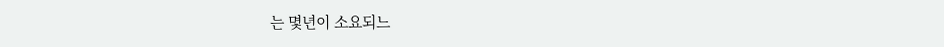는 몇년이 소요되느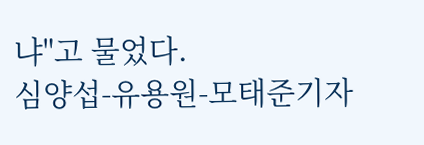냐"고 물었다.
심양섭-유용원-모태준기자